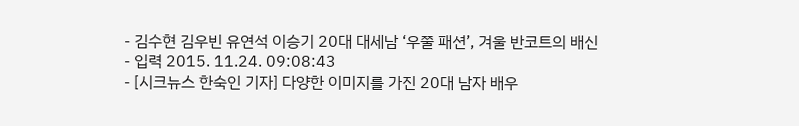- 김수현 김우빈 유연석 이승기 20대 대세남 ‘우쭐 패션’, 겨울 반코트의 배신
- 입력 2015. 11.24. 09:08:43
- [시크뉴스 한숙인 기자] 다양한 이미지를 가진 20대 남자 배우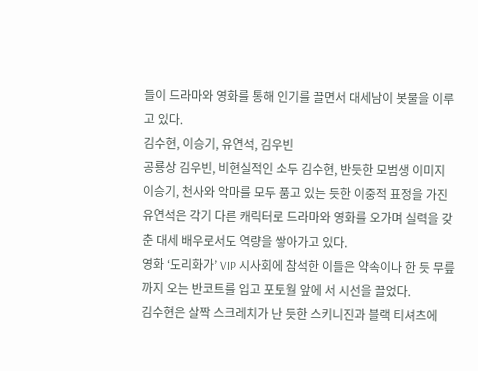들이 드라마와 영화를 통해 인기를 끌면서 대세남이 봇물을 이루고 있다.
김수현, 이승기, 유연석, 김우빈
공룡상 김우빈, 비현실적인 소두 김수현, 반듯한 모범생 이미지 이승기, 천사와 악마를 모두 품고 있는 듯한 이중적 표정을 가진 유연석은 각기 다른 캐릭터로 드라마와 영화를 오가며 실력을 갖춘 대세 배우로서도 역량을 쌓아가고 있다.
영화 ‘도리화가’ VIP 시사회에 참석한 이들은 약속이나 한 듯 무릎까지 오는 반코트를 입고 포토월 앞에 서 시선을 끌었다.
김수현은 살짝 스크레치가 난 듯한 스키니진과 블랙 티셔츠에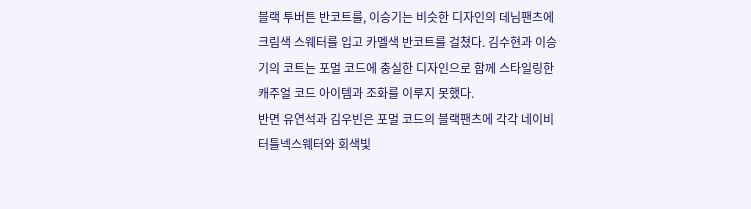블랙 투버튼 반코트를, 이승기는 비슷한 디자인의 데님팬츠에 크림색 스웨터를 입고 카멜색 반코트를 걸쳤다. 김수현과 이승기의 코트는 포멀 코드에 충실한 디자인으로 함께 스타일링한 캐주얼 코드 아이템과 조화를 이루지 못했다.
반면 유연석과 김우빈은 포멀 코드의 블랙팬츠에 각각 네이비 터틀넥스웨터와 회색빛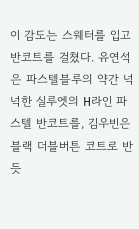이 감도는 스웨터를 입고 반코트를 걸쳤다. 유연석은 파스텔블루의 약간 넉넉한 실루엣의 H라인 파스텔 반코트를, 김우빈은 블랙 더블버튼 코트로 반듯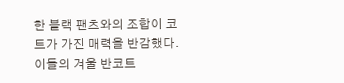한 블랙 팬츠와의 조합이 코트가 가진 매력을 반감했다.
이들의 겨울 반코트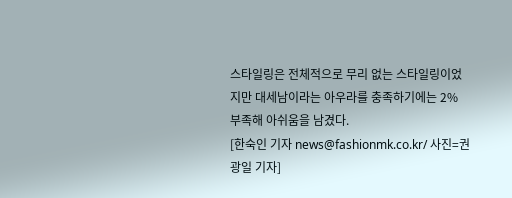스타일링은 전체적으로 무리 없는 스타일링이었지만 대세남이라는 아우라를 충족하기에는 2% 부족해 아쉬움을 남겼다.
[한숙인 기자 news@fashionmk.co.kr/ 사진=권광일 기자]